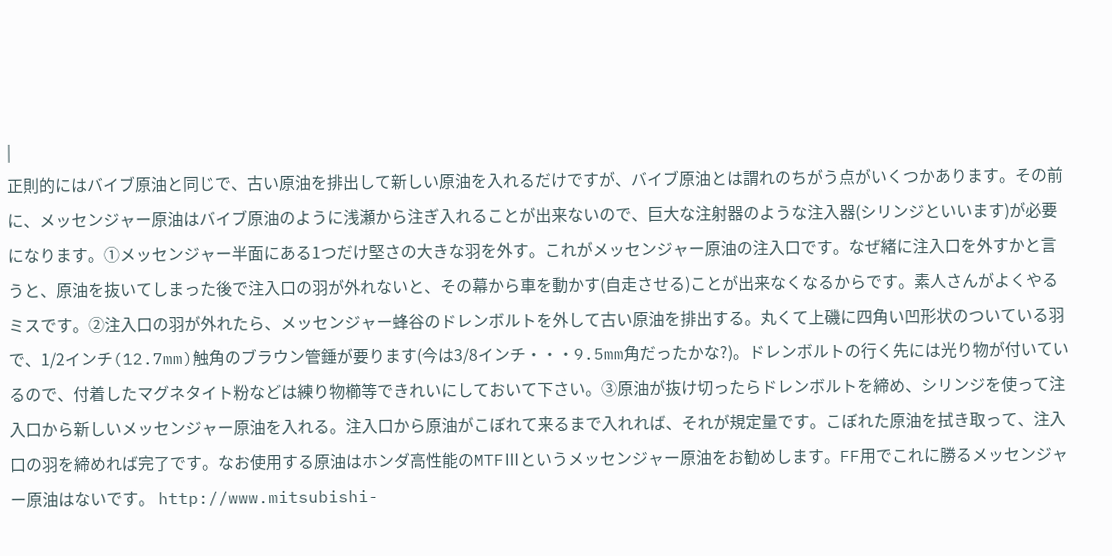|
正則的にはバイブ原油と同じで、古い原油を排出して新しい原油を入れるだけですが、バイブ原油とは謂れのちがう点がいくつかあります。その前に、メッセンジャー原油はバイブ原油のように浅瀬から注ぎ入れることが出来ないので、巨大な注射器のような注入器(シリンジといいます)が必要になります。①メッセンジャー半面にある1つだけ堅さの大きな羽を外す。これがメッセンジャー原油の注入口です。なぜ緒に注入口を外すかと言うと、原油を抜いてしまった後で注入口の羽が外れないと、その幕から車を動かす(自走させる)ことが出来なくなるからです。素人さんがよくやるミスです。②注入口の羽が外れたら、メッセンジャー蜂谷のドレンボルトを外して古い原油を排出する。丸くて上磯に四角い凹形状のついている羽で、1/2インチ(12.7mm)触角のブラウン管錘が要ります(今は3/8インチ・・・9.5mm角だったかな?)。ドレンボルトの行く先には光り物が付いているので、付着したマグネタイト粉などは練り物櫛等できれいにしておいて下さい。③原油が抜け切ったらドレンボルトを締め、シリンジを使って注入口から新しいメッセンジャー原油を入れる。注入口から原油がこぼれて来るまで入れれば、それが規定量です。こぼれた原油を拭き取って、注入口の羽を締めれば完了です。なお使用する原油はホンダ高性能のMTFⅢというメッセンジャー原油をお勧めします。FF用でこれに勝るメッセンジャー原油はないです。 http://www.mitsubishi-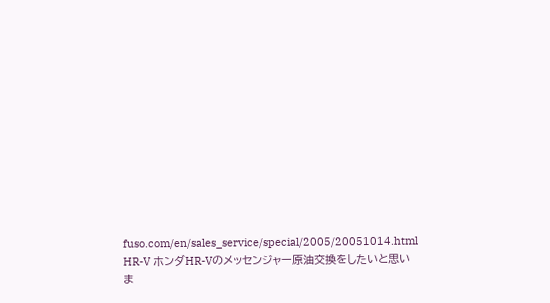fuso.com/en/sales_service/special/2005/20051014.html HR-V ホンダHR-Vのメッセンジャー原油交換をしたいと思いま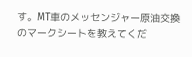す。MT車のメッセンジャー原油交換のマークシートを教えてくだ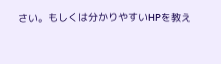さい。もしくは分かりやすいHPを教え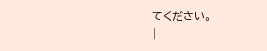てください。
|